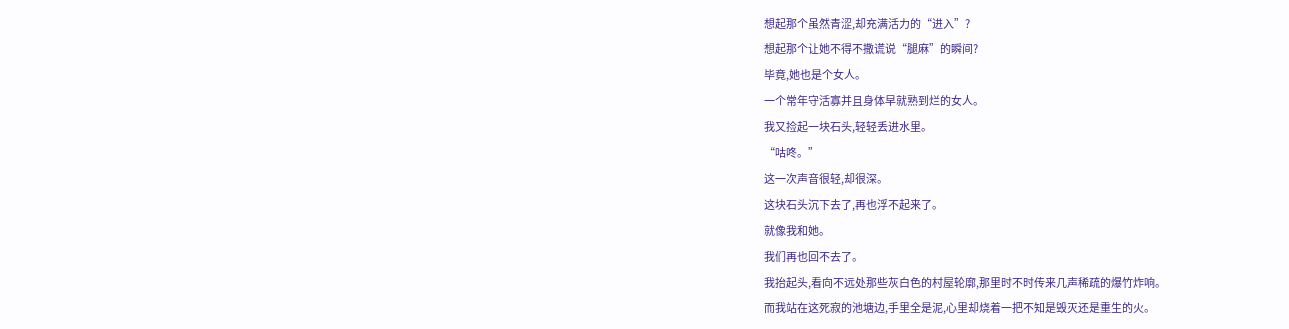想起那个虽然青涩,却充满活力的“进入”?
想起那个让她不得不撒谎说“腿麻”的瞬间?
毕竟,她也是个女人。
一个常年守活寡并且身体早就熟到烂的女人。
我又捡起一块石头,轻轻丢进水里。
“咕咚。”
这一次声音很轻,却很深。
这块石头沉下去了,再也浮不起来了。
就像我和她。
我们再也回不去了。
我抬起头,看向不远处那些灰白色的村屋轮廓,那里时不时传来几声稀疏的爆竹炸响。
而我站在这死寂的池塘边,手里全是泥,心里却烧着一把不知是毁灭还是重生的火。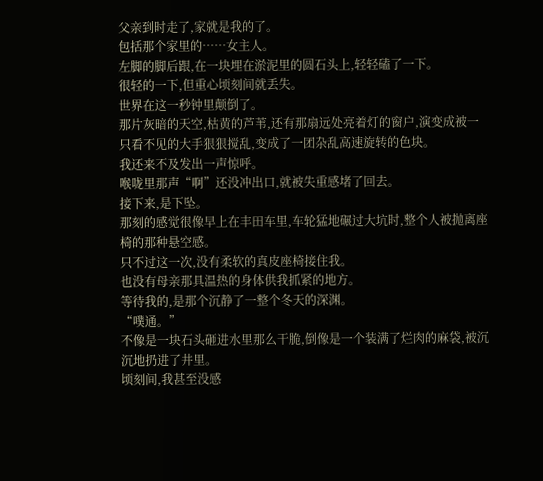父亲到时走了,家就是我的了。
包括那个家里的……女主人。
左脚的脚后跟,在一块埋在淤泥里的圆石头上,轻轻磕了一下。
很轻的一下,但重心顷刻间就丢失。
世界在这一秒钟里颠倒了。
那片灰暗的天空,枯黄的芦苇,还有那扇远处亮着灯的窗户,演变成被一只看不见的大手狠狠搅乱,变成了一团杂乱高速旋转的色块。
我还来不及发出一声惊呼。
喉咙里那声“啊”还没冲出口,就被失重感堵了回去。
接下来,是下坠。
那刻的感觉很像早上在丰田车里,车轮猛地碾过大坑时,整个人被抛离座椅的那种悬空感。
只不过这一次,没有柔软的真皮座椅接住我。
也没有母亲那具温热的身体供我抓紧的地方。
等待我的,是那个沉静了一整个冬天的深渊。
“噗通。”
不像是一块石头砸进水里那么干脆,倒像是一个装满了烂肉的麻袋,被沉沉地扔进了井里。
顷刻间,我甚至没感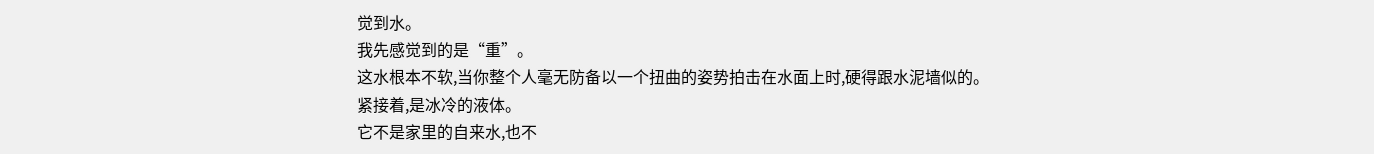觉到水。
我先感觉到的是“重”。
这水根本不软,当你整个人毫无防备以一个扭曲的姿势拍击在水面上时,硬得跟水泥墙似的。
紧接着,是冰冷的液体。
它不是家里的自来水,也不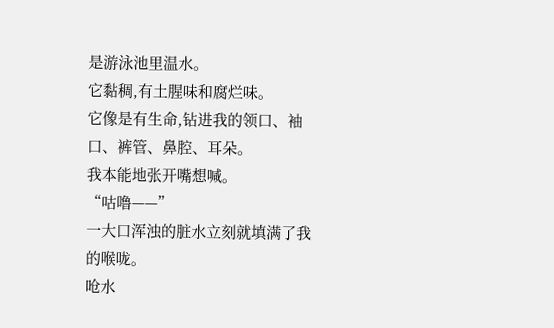是游泳池里温水。
它黏稠,有土腥味和腐烂味。
它像是有生命,钻进我的领口、袖口、裤管、鼻腔、耳朵。
我本能地张开嘴想喊。
“咕噜——”
一大口浑浊的脏水立刻就填满了我的喉咙。
呛水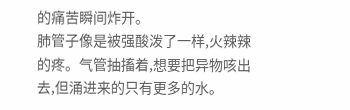的痛苦瞬间炸开。
肺管子像是被强酸泼了一样,火辣辣的疼。气管抽搐着,想要把异物咳出去,但涌进来的只有更多的水。